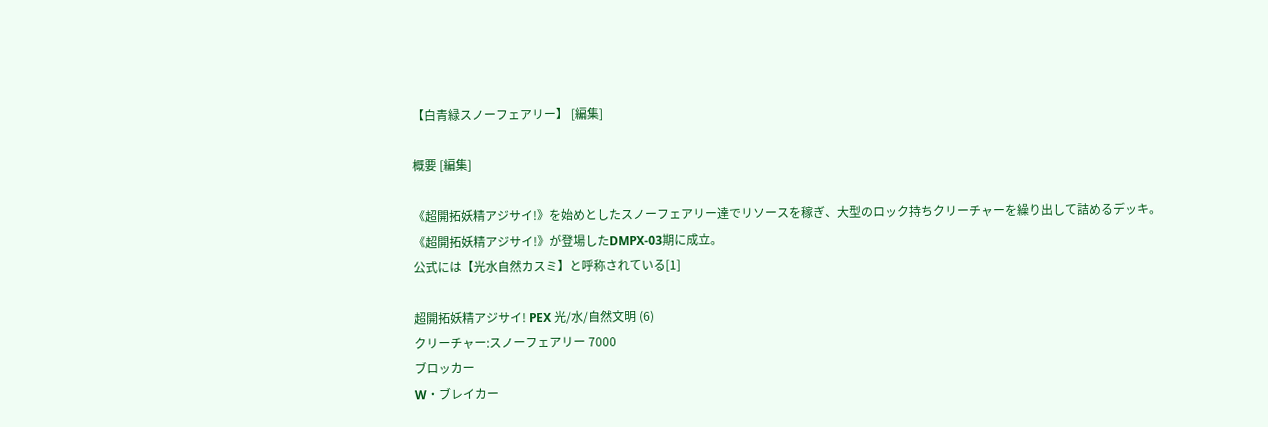【白青緑スノーフェアリー】 [編集]

概要 [編集]

《超開拓妖精アジサイ!》を始めとしたスノーフェアリー達でリソースを稼ぎ、大型のロック持ちクリーチャーを繰り出して詰めるデッキ。
《超開拓妖精アジサイ!》が登場したDMPX-03期に成立。
公式には【光水自然カスミ】と呼称されている[1]

超開拓妖精アジサイ! PEX 光/水/自然文明 (6)
クリーチャー:スノーフェアリー 7000
ブロッカー
W・ブレイカー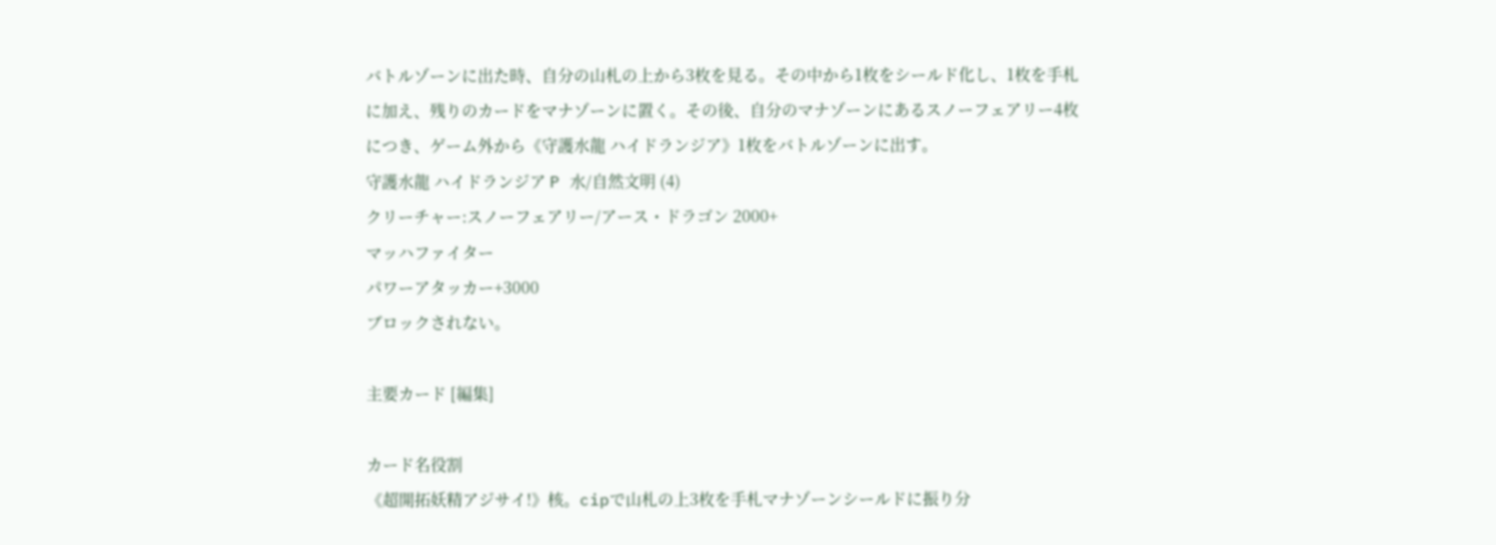バトルゾーンに出た時、自分の山札の上から3枚を見る。その中から1枚をシールド化し、1枚を手札に加え、残りのカードをマナゾーンに置く。その後、自分のマナゾーンにあるスノーフェアリー4枚につき、ゲーム外から《守護水龍 ハイドランジア》1枚をバトルゾーンに出す。
守護水龍 ハイドランジア P 水/自然文明 (4)
クリーチャー:スノーフェアリー/アース・ドラゴン 2000+
マッハファイター
パワーアタッカー+3000
ブロックされない。

主要カード [編集]

カード名役割
《超開拓妖精アジサイ!》核。cipで山札の上3枚を手札マナゾーンシールドに振り分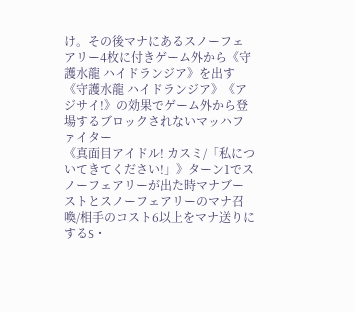け。その後マナにあるスノーフェアリー4枚に付きゲーム外から《守護水龍 ハイドランジア》を出す
《守護水龍 ハイドランジア》《アジサイ!》の効果でゲーム外から登場するブロックされないマッハファイター
《真面目アイドル! カスミ/「私についてきてください!」》ターン1でスノーフェアリーが出た時マナブーストとスノーフェアリーのマナ召喚/相手のコスト6以上をマナ送りにするS・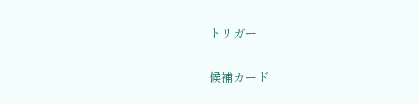トリガー

候補カード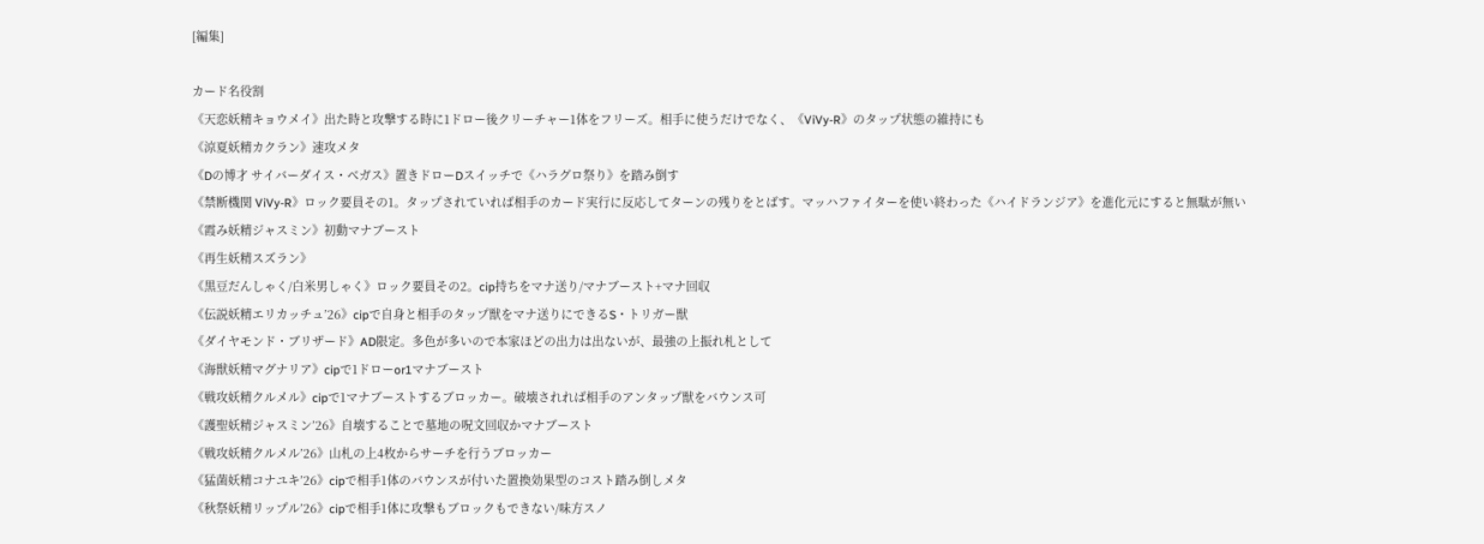[編集]

カード名役割
《天恋妖精キョウメイ》出た時と攻撃する時に1ドロー後クリーチャー1体をフリーズ。相手に使うだけでなく、《ViVy-R》のタップ状態の維持にも
《涼夏妖精カクラン》速攻メタ
《Dの博才 サイバーダイス・ベガス》置きドローDスイッチで《ハラグロ祭り》を踏み倒す
《禁断機関 ViVy-R》ロック要員その1。タップされていれば相手のカード実行に反応してターンの残りをとばす。マッハファイターを使い終わった《ハイドランジア》を進化元にすると無駄が無い
《霞み妖精ジャスミン》初動マナブースト
《再生妖精スズラン》
《黒豆だんしゃく/白米男しゃく》ロック要員その2。cip持ちをマナ送り/マナブースト+マナ回収
《伝説妖精エリカッチュ’26》cipで自身と相手のタップ獣をマナ送りにできるS・トリガー獣
《ダイヤモンド・ブリザード》AD限定。多色が多いので本家ほどの出力は出ないが、最強の上振れ札として
《海獣妖精マグナリア》cipで1ドローor1マナブースト
《戦攻妖精クルメル》cipで1マナブーストするブロッカー。破壊されれば相手のアンタップ獣をバウンス可
《護聖妖精ジャスミン’26》自壊することで墓地の呪文回収かマナブースト
《戦攻妖精クルメル’26》山札の上4枚からサーチを行うブロッカー
《猛菌妖精コナユキ’26》cipで相手1体のバウンスが付いた置換効果型のコスト踏み倒しメタ
《秋祭妖精リップル’26》cipで相手1体に攻撃もブロックもできない/味方スノ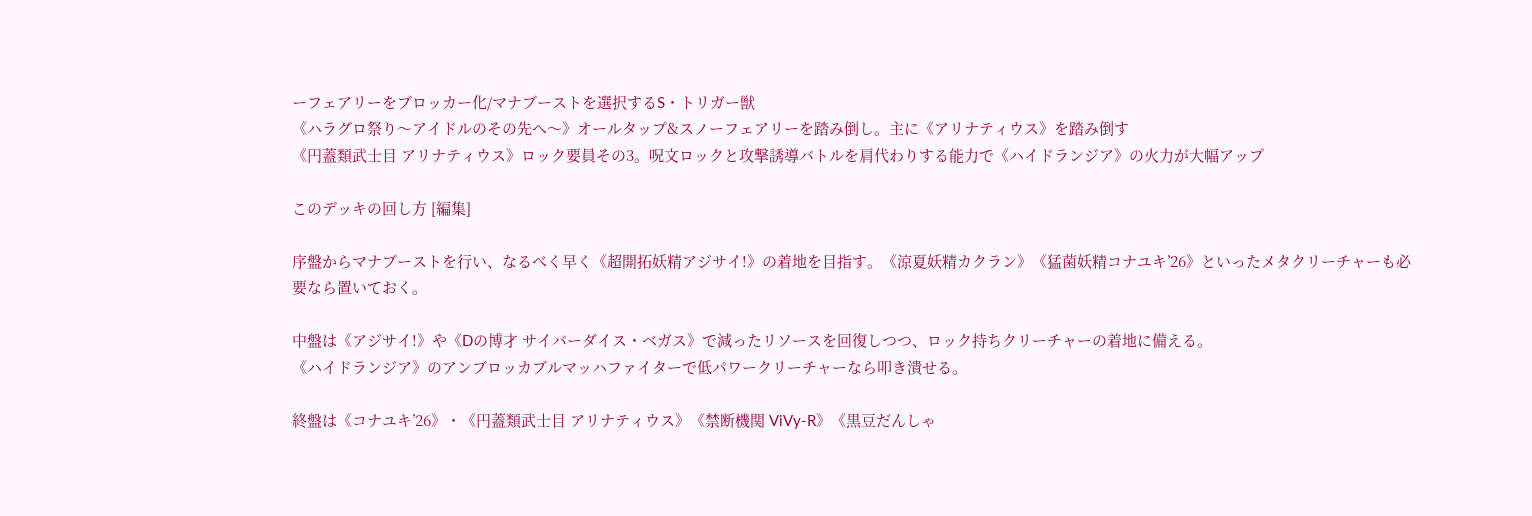ーフェアリーをブロッカー化/マナブーストを選択するS・トリガー獣
《ハラグロ祭り〜アイドルのその先へ〜》オールタップ&スノーフェアリーを踏み倒し。主に《アリナティウス》を踏み倒す
《円蓋類武士目 アリナティウス》ロック要員その3。呪文ロックと攻撃誘導バトルを肩代わりする能力で《ハイドランジア》の火力が大幅アップ

このデッキの回し方 [編集]

序盤からマナブーストを行い、なるべく早く《超開拓妖精アジサイ!》の着地を目指す。《涼夏妖精カクラン》《猛菌妖精コナユキ’26》といったメタクリーチャーも必要なら置いておく。

中盤は《アジサイ!》や《Dの博才 サイバーダイス・ベガス》で減ったリソースを回復しつつ、ロック持ちクリーチャーの着地に備える。
《ハイドランジア》のアンブロッカブルマッハファイターで低パワークリーチャーなら叩き潰せる。

終盤は《コナユキ’26》・《円蓋類武士目 アリナティウス》《禁断機関 ViVy-R》《黒豆だんしゃ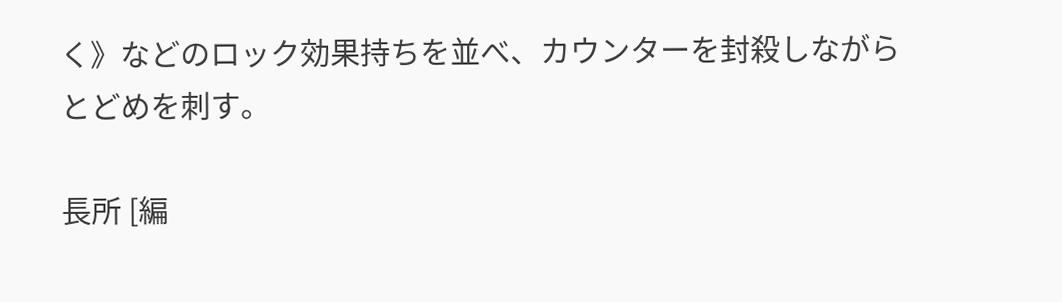く》などのロック効果持ちを並べ、カウンターを封殺しながらとどめを刺す。

長所 [編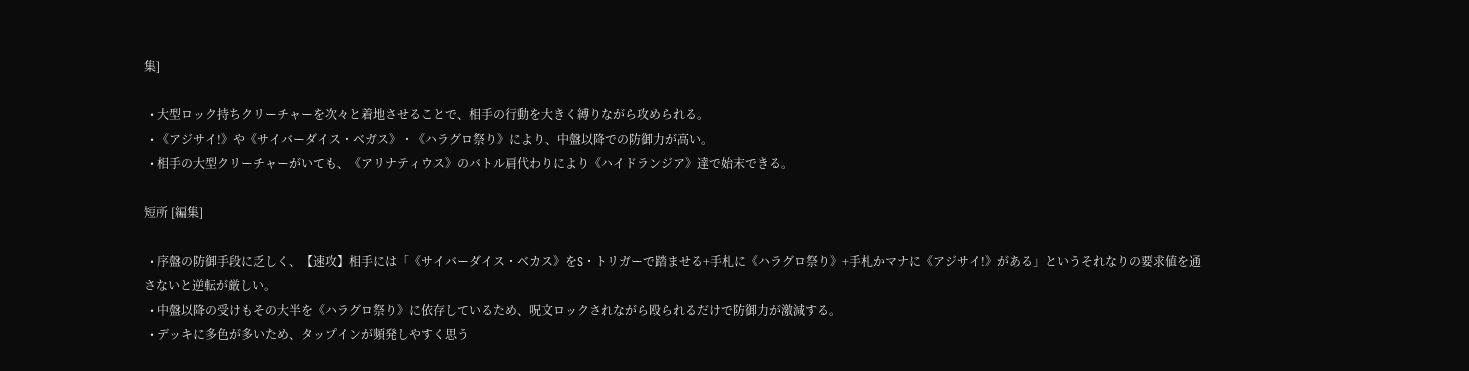集]

  • 大型ロック持ちクリーチャーを次々と着地させることで、相手の行動を大きく縛りながら攻められる。
  • 《アジサイ!》や《サイバーダイス・ベガス》・《ハラグロ祭り》により、中盤以降での防御力が高い。
  • 相手の大型クリーチャーがいても、《アリナティウス》のバトル肩代わりにより《ハイドランジア》達で始末できる。

短所 [編集]

  • 序盤の防御手段に乏しく、【速攻】相手には「《サイバーダイス・ベカス》をS・トリガーで踏ませる+手札に《ハラグロ祭り》+手札かマナに《アジサイ!》がある」というそれなりの要求値を通さないと逆転が厳しい。
  • 中盤以降の受けもその大半を《ハラグロ祭り》に依存しているため、呪文ロックされながら殴られるだけで防御力が激減する。
  • デッキに多色が多いため、タップインが頻発しやすく思う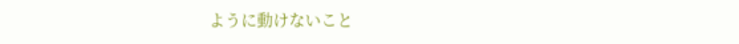ように動けないこと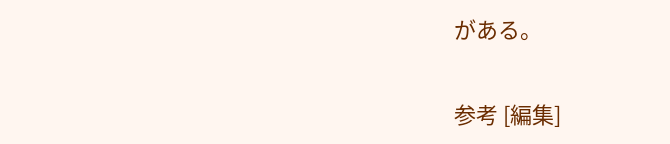がある。

参考 [編集]